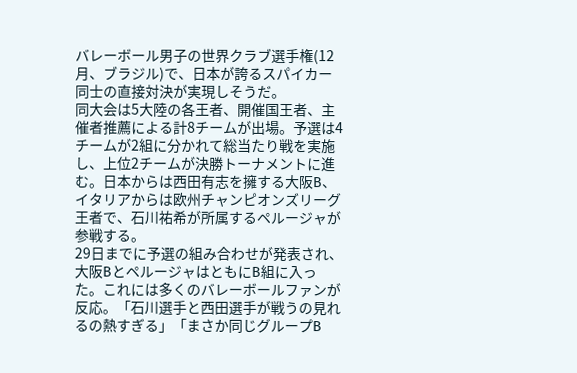バレーボール男子の世界クラブ選手権(12月、ブラジル)で、日本が誇るスパイカー同士の直接対決が実現しそうだ。
同大会は5大陸の各王者、開催国王者、主催者推薦による計8チームが出場。予選は4チームが2組に分かれて総当たり戦を実施し、上位2チームが決勝トーナメントに進む。日本からは西田有志を擁する大阪B、イタリアからは欧州チャンピオンズリーグ王者で、石川祐希が所属するペルージャが参戦する。
29日までに予選の組み合わせが発表され、大阪BとペルージャはともにB組に入った。これには多くのバレーボールファンが反応。「石川選手と西田選手が戦うの見れるの熱すぎる」「まさか同じグループB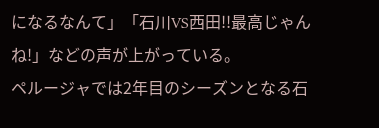になるなんて」「石川VS西田!!最高じゃんね!」などの声が上がっている。
ペルージャでは2年目のシーズンとなる石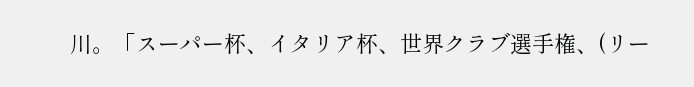川。「スーパー杯、イタリア杯、世界クラブ選手権、(リー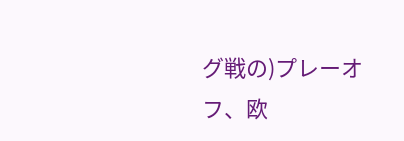グ戦の)プレーオフ、欧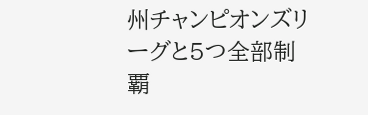州チャンピオンズリーグと5つ全部制覇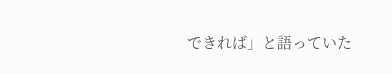できれば」と語っていた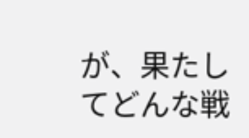が、果たしてどんな戦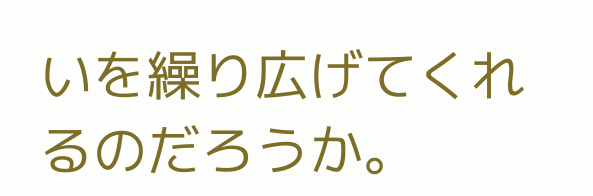いを繰り広げてくれるのだろうか。